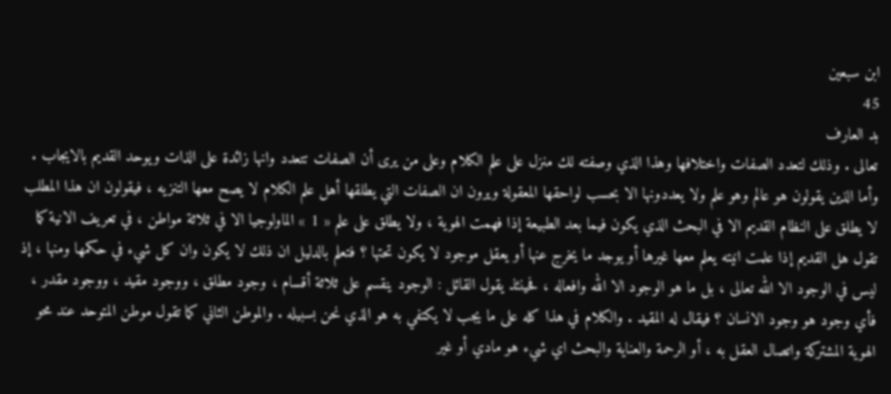ابن سبعين
45
بد العارف
تعالى . وذلك لتعدد الصفات واختلافها وهذا الذي وصفته لك منزل على علم الكلام وعلى من يرى أن الصفات تتعدد وانها زائدة على الذات ويوحد القديم بالايجاب . وأما الذين يقولون هو عالم وهو علم ولا يعددونها الا بحسب لواحقها المعقولة ويرون ان الصفات التي يطلقها أهل علم الكلام لا يصح معها التنزيه ، فيقولون ان هذا المطلب لا يطلق على النظام القديم الا في البحث الذي يكون فيما بعد الطبيعة إذا فهمت الهوية ، ولا يطلق على علم « 1 » الماولوجيا الا في ثلاثة مواطن ، في تعريف الانية كما تقول هل القديم إذا علمت انيته يعلم معها غيرها أو يوجد ما يخرج عنها أو يعقل موجود لا يكون تحتها ؟ فتعلم بالدليل ان ذلك لا يكون وان كل شيء في حكمها ومنها ، إذ ليس في الوجود الا الله تعالى ، بل ما هو الوجود الا الله وافعاله ، فحينئذ يقول القائل : الوجود ينقسم على ثلاثة أقسام ، وجود مطلق ، ووجود مقيد ، ووجود مقدر ، فأي وجود هو وجود الانسان ؟ فيقال له المقيد . والكلام في هذا كله على ما يجب لا يكتفي به هو الذي نحن بسبيله . والموطن الثاني كما تقول موطن المتوحد عند محو الهوية المشتركة واتصال العقل به ، أو الرحمة والعناية والبحث اي شيء هو مادي أو غير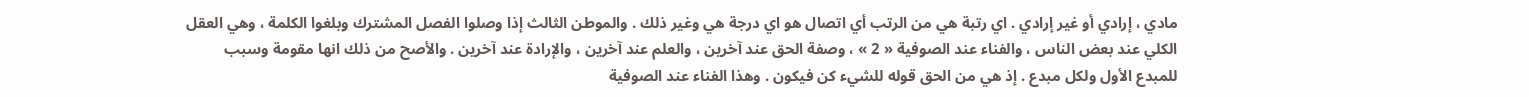مادي ، إرادي أو غير إرادي . اي رتبة هي من الرتب أي اتصال هو اي درجة هي وغير ذلك . والموطن الثالث إذا وصلوا الفصل المشترك وبلغوا الكلمة ، وهي العقل الكلي عند بعض الناس ، والفناء عند الصوفية « 2 » ، وصفة الحق عند آخرين ، والعلم عند آخرين ، والإرادة عند آخرين . والأصح من ذلك انها مقومة وسبب للمبدع الأول ولكل مبدع . إذ هي من الحق قوله للشيء كن فيكون . وهذا الفناء عند الصوفية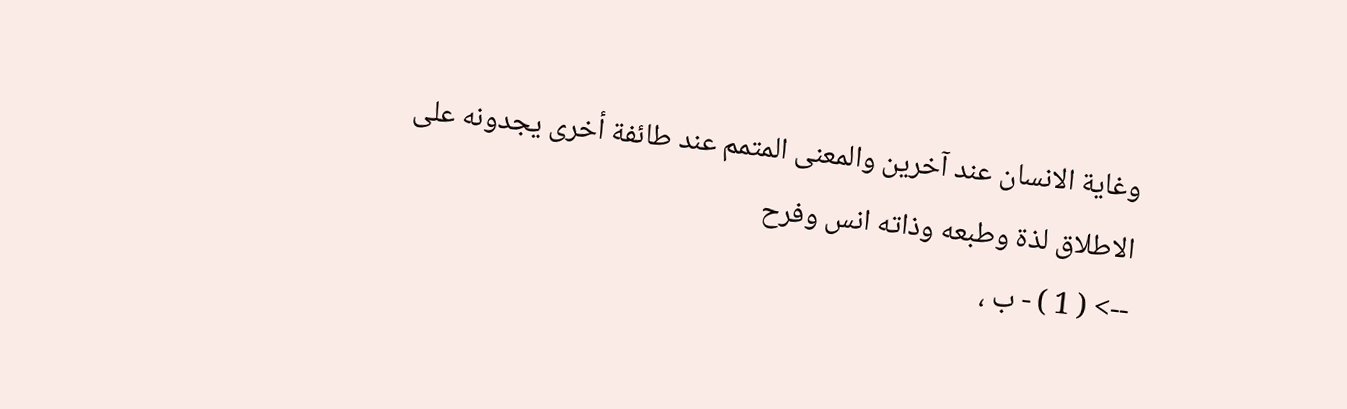وغاية الانسان عند آخرين والمعنى المتمم عند طائفة أخرى يجدونه على الاطلاق لذة وطبعه وذاته انس وفرح
--> ( 1 ) - ب ،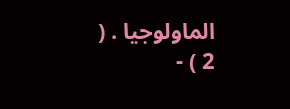الماولوجيا . ( 2 ) -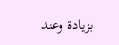بزيادة وعند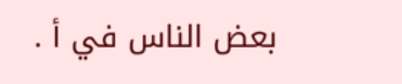بعض الناس في أ .